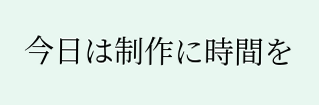今日は制作に時間を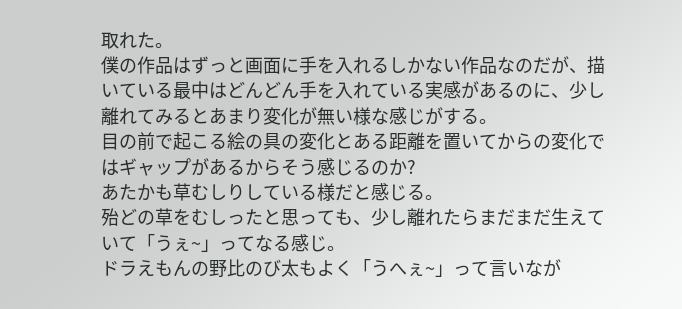取れた。
僕の作品はずっと画面に手を入れるしかない作品なのだが、描いている最中はどんどん手を入れている実感があるのに、少し離れてみるとあまり変化が無い様な感じがする。
目の前で起こる絵の具の変化とある距離を置いてからの変化ではギャップがあるからそう感じるのか?
あたかも草むしりしている様だと感じる。
殆どの草をむしったと思っても、少し離れたらまだまだ生えていて「うぇ~」ってなる感じ。
ドラえもんの野比のび太もよく「うへぇ~」って言いなが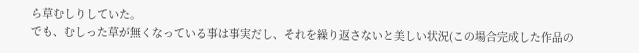ら草むしりしていた。
でも、むしった草が無くなっている事は事実だし、それを繰り返さないと美しい状況(この場合完成した作品の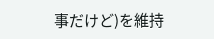事だけど)を維持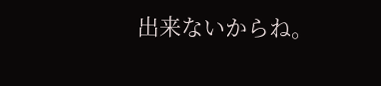出来ないからね。